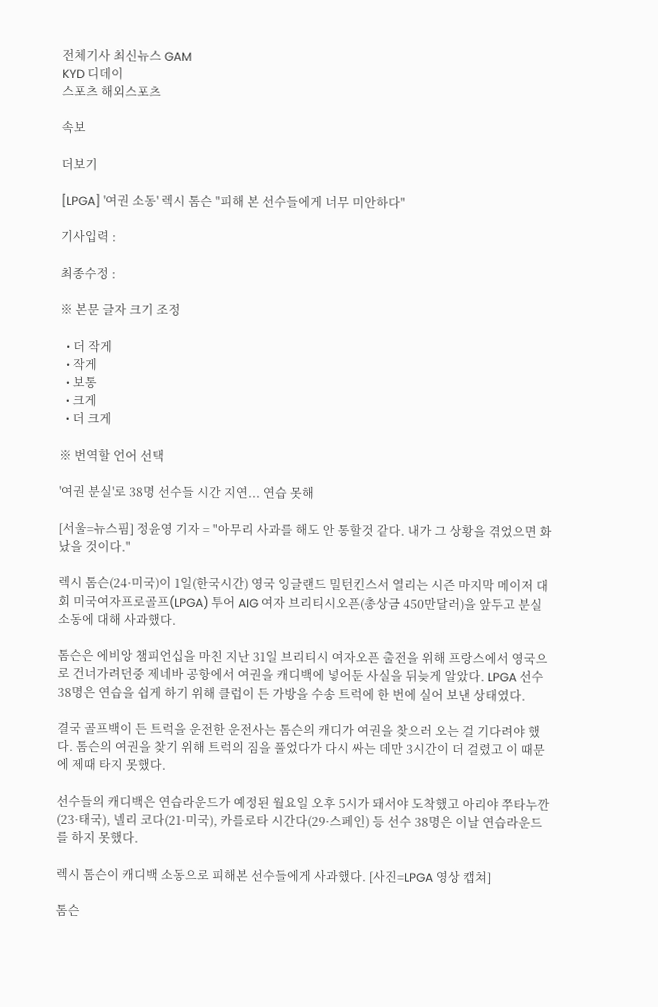전체기사 최신뉴스 GAM
KYD 디데이
스포츠 해외스포츠

속보

더보기

[LPGA] '여권 소동' 렉시 톰슨 "피해 본 선수들에게 너무 미안하다"

기사입력 :

최종수정 :

※ 본문 글자 크기 조정

  • 더 작게
  • 작게
  • 보통
  • 크게
  • 더 크게

※ 번역할 언어 선택

'여권 분실'로 38명 선수들 시간 지연... 연습 못해

[서울=뉴스핌] 정윤영 기자 = "아무리 사과를 해도 안 통할것 같다. 내가 그 상황을 겪었으면 화났을 것이다."

렉시 톰슨(24·미국)이 1일(한국시간) 영국 잉글랜드 밀턴킨스서 열리는 시즌 마지막 메이저 대회 미국여자프로골프(LPGA) 투어 AIG 여자 브리티시오픈(총상금 450만달러)을 앞두고 분실 소동에 대해 사과했다.

톰슨은 에비앙 챔피언십을 마친 지난 31일 브리티시 여자오픈 출전을 위해 프랑스에서 영국으로 건너가려던중 제네바 공항에서 여권을 캐디백에 넣어둔 사실을 뒤늦게 알았다. LPGA 선수 38명은 연습을 쉽게 하기 위해 클럽이 든 가방을 수송 트럭에 한 번에 실어 보낸 상태였다.

결국 골프백이 든 트럭을 운전한 운전사는 톰슨의 캐디가 여권을 찾으러 오는 걸 기다려야 했다. 톰슨의 여권을 찾기 위해 트럭의 짐을 풀었다가 다시 싸는 데만 3시간이 더 걸렸고 이 때문에 제때 타지 못했다.

선수들의 캐디백은 연습라운드가 예정된 월요일 오후 5시가 돼서야 도착했고 아리야 쭈타누깐(23·태국), 넬리 코다(21·미국), 카를로타 시간다(29·스페인) 등 선수 38명은 이날 연습라운드를 하지 못했다.

렉시 톰슨이 캐디백 소동으로 피해본 선수들에게 사과했다. [사진=LPGA 영상 캡쳐]

톰슨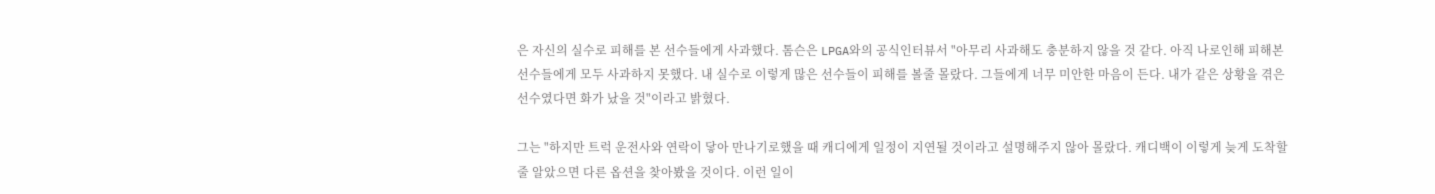은 자신의 실수로 피해를 본 선수들에게 사과했다. 톰슨은 LPGA와의 공식인터뷰서 "아무리 사과해도 충분하지 않을 것 같다. 아직 나로인해 피해본 선수들에게 모두 사과하지 못했다. 내 실수로 이렇게 많은 선수들이 피해를 볼줄 몰랐다. 그들에게 너무 미안한 마음이 든다. 내가 같은 상황을 겪은 선수였다면 화가 났을 것"이라고 밝혔다.

그는 "하지만 트럭 운전사와 연락이 닿아 만나기로했을 때 캐디에게 일정이 지연될 것이라고 설명해주지 않아 몰랐다. 캐디백이 이렇게 늦게 도착할줄 알았으면 다른 옵션을 찾아봤을 것이다. 이런 일이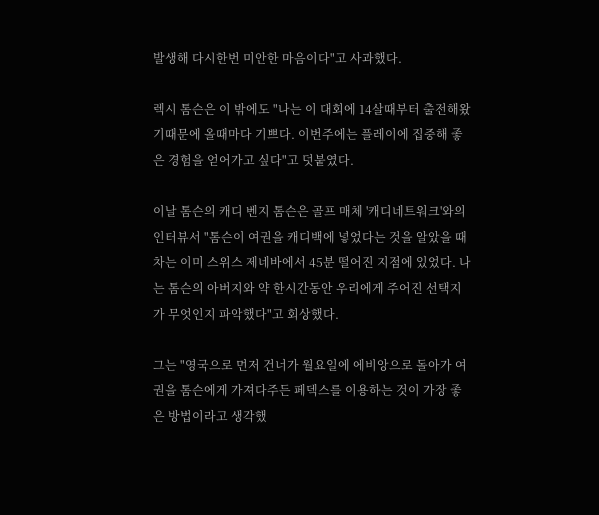발생해 다시한번 미안한 마음이다"고 사과했다.

렉시 톰슨은 이 밖에도 "나는 이 대회에 14살때부터 출전해왔기때문에 올때마다 기쁘다. 이번주에는 플레이에 집중해 좋은 경험을 얻어가고 싶다"고 덧붙였다.

이날 톰슨의 캐디 벤지 톰슨은 골프 매체 '캐디네트워크'와의 인터뷰서 "톰슨이 여권을 캐디백에 넣었다는 것을 알았을 때 차는 이미 스위스 제네바에서 45분 떨어진 지점에 있었다. 나는 톰슨의 아버지와 약 한시간동안 우리에게 주어진 선택지가 무엇인지 파악했다"고 회상했다.

그는 "영국으로 먼저 건너가 월요일에 에비앙으로 돌아가 여권을 톰슨에게 가져다주든 페덱스를 이용하는 것이 가장 좋은 방법이라고 생각했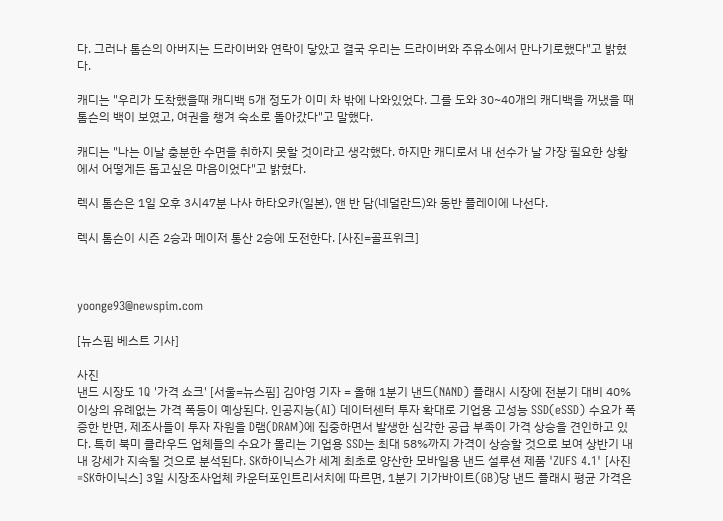다. 그러나 톰슨의 아버지는 드라이버와 연락이 닿았고 결국 우리는 드라이버와 주유소에서 만나기로했다"고 밝혔다.

캐디는 "우리가 도착했을때 캐디백 5개 정도가 이미 차 밖에 나와있었다. 그를 도와 30~40개의 캐디백을 꺼냈을 때 톰슨의 백이 보였고, 여권을 챙겨 숙소로 돌아갔다"고 말했다.

캐디는 "나는 이날 충분한 수면을 취하지 못할 것이라고 생각했다. 하지만 캐디로서 내 선수가 날 가장 필요한 상황에서 어떻게든 돕고싶은 마음이었다"고 밝혔다.

렉시 톰슨은 1일 오후 3시47분 나사 하타오카(일본), 앤 반 담(네덜란드)와 동반 플레이에 나선다.

렉시 톰슨이 시즌 2승과 메이저 통산 2승에 도전한다. [사진=골프위크]



yoonge93@newspim.com

[뉴스핌 베스트 기사]

사진
낸드 시장도 1Q '가격 쇼크' [서울=뉴스핌] 김아영 기자 = 올해 1분기 낸드(NAND) 플래시 시장에 전분기 대비 40% 이상의 유례없는 가격 폭등이 예상된다. 인공지능(AI) 데이터센터 투자 확대로 기업용 고성능 SSD(eSSD) 수요가 폭증한 반면, 제조사들이 투자 자원을 D램(DRAM)에 집중하면서 발생한 심각한 공급 부족이 가격 상승을 견인하고 있다. 특히 북미 클라우드 업체들의 수요가 몰리는 기업용 SSD는 최대 58%까지 가격이 상승할 것으로 보여 상반기 내내 강세가 지속될 것으로 분석된다. SK하이닉스가 세계 최초로 양산한 모바일용 낸드 설루션 제품 'ZUFS 4.1' [사진=SK하이닉스] 3일 시장조사업체 카운터포인트리서치에 따르면, 1분기 기가바이트(GB)당 낸드 플래시 평균 가격은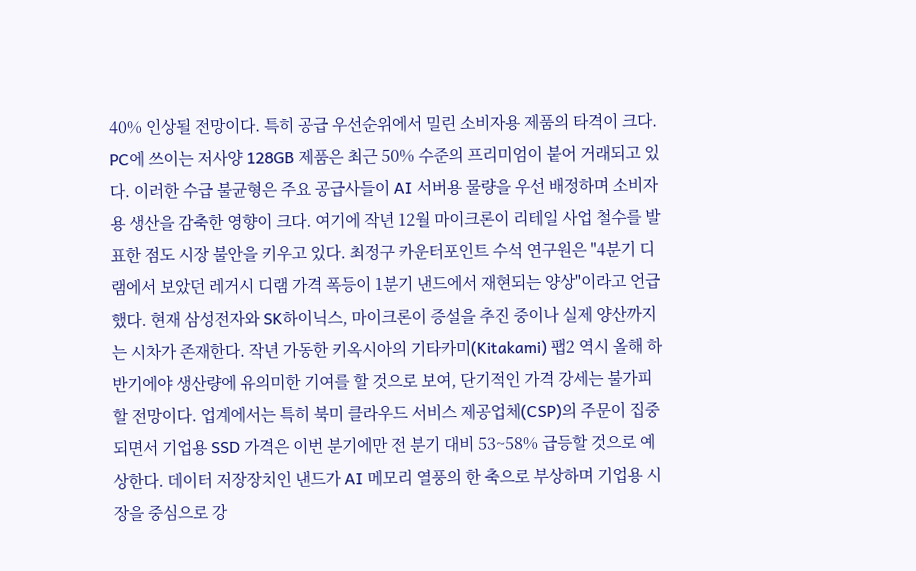40% 인상될 전망이다. 특히 공급 우선순위에서 밀린 소비자용 제품의 타격이 크다. PC에 쓰이는 저사양 128GB 제품은 최근 50% 수준의 프리미엄이 붙어 거래되고 있다. 이러한 수급 불균형은 주요 공급사들이 AI 서버용 물량을 우선 배정하며 소비자용 생산을 감축한 영향이 크다. 여기에 작년 12월 마이크론이 리테일 사업 철수를 발표한 점도 시장 불안을 키우고 있다. 최정구 카운터포인트 수석 연구원은 "4분기 디램에서 보았던 레거시 디램 가격 폭등이 1분기 낸드에서 재현되는 양상"이라고 언급했다. 현재 삼성전자와 SK하이닉스, 마이크론이 증설을 추진 중이나 실제 양산까지는 시차가 존재한다. 작년 가동한 키옥시아의 기타카미(Kitakami) 팹2 역시 올해 하반기에야 생산량에 유의미한 기여를 할 것으로 보여, 단기적인 가격 강세는 불가피할 전망이다. 업계에서는 특히 북미 클라우드 서비스 제공업체(CSP)의 주문이 집중되면서 기업용 SSD 가격은 이번 분기에만 전 분기 대비 53~58% 급등할 것으로 예상한다. 데이터 저장장치인 낸드가 AI 메모리 열풍의 한 축으로 부상하며 기업용 시장을 중심으로 강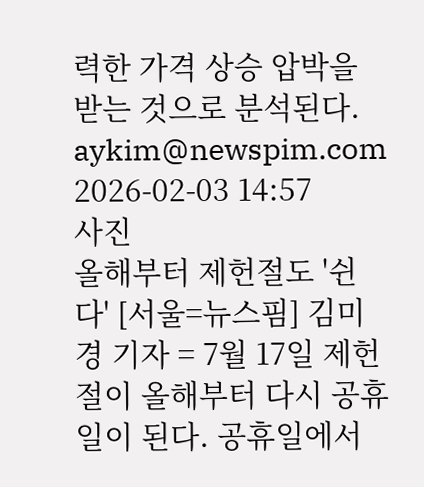력한 가격 상승 압박을 받는 것으로 분석된다. aykim@newspim.com 2026-02-03 14:57
사진
올해부터 제헌절도 '쉰다' [서울=뉴스핌] 김미경 기자 = 7월 17일 제헌절이 올해부터 다시 공휴일이 된다. 공휴일에서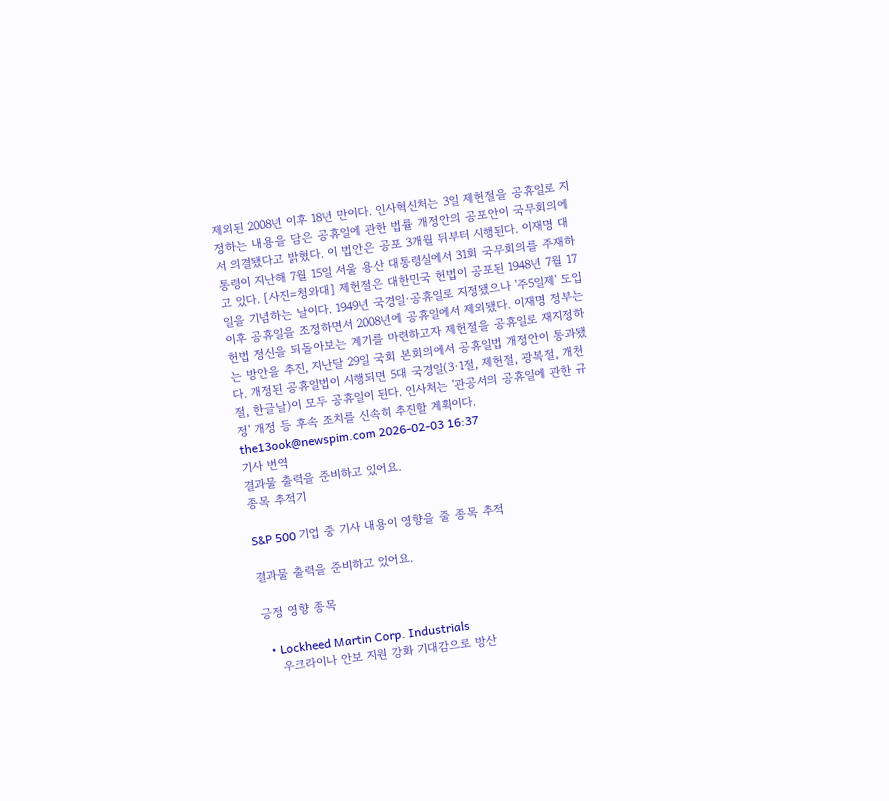제외된 2008년 이후 18년 만이다. 인사혁신처는 3일 제헌절을 공휴일로 지정하는 내용을 담은 공휴일에 관한 법률 개정안의 공포안이 국무회의에서 의결됐다고 밝혔다. 이 법안은 공포 3개월 뒤부터 시행된다. 이재명 대통령이 지난해 7월 15일 서울 용산 대통령실에서 31회 국무회의를 주재하고 있다. [사진=청와대] 제헌절은 대한민국 헌법이 공포된 1948년 7월 17일을 기념하는 날이다. 1949년 국경일·공휴일로 지정됐으나 '주5일제' 도입 이후 공휴일을 조정하면서 2008년에 공휴일에서 제외됐다. 이재명 정부는 헌법 정신을 되돌아보는 계기를 마련하고자 제헌절을 공휴일로 재지정하는 방안을 추진, 지난달 29일 국회 본회의에서 공휴일법 개정안이 통과됐다. 개정된 공휴일법이 시행되면 5대 국경일(3·1절, 제헌절, 광복절, 개천절, 한글날)이 모두 공휴일이 된다. 인사처는 '관공서의 공휴일에 관한 규정' 개정 등 후속 조치를 신속히 추진할 계획이다. the13ook@newspim.com 2026-02-03 16:37
기사 번역
결과물 출력을 준비하고 있어요.
종목 추적기

S&P 500 기업 중 기사 내용이 영향을 줄 종목 추적

결과물 출력을 준비하고 있어요.

긍정 영향 종목

  • Lockheed Martin Corp. Industrials
    우크라이나 안보 지원 강화 기대감으로 방산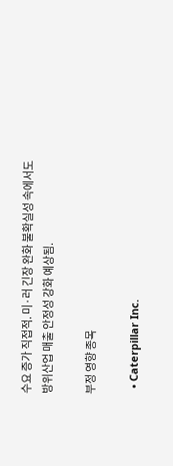수요 증가 직접적. 미·러 긴장 완화 불확실성 속에서도 방위산업 매출 안정성 강화 예상됨.

부정 영향 종목

  • Caterpillar Inc.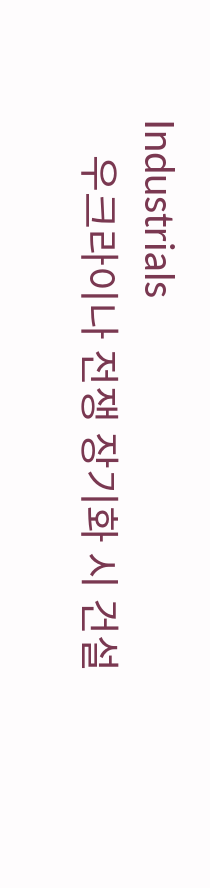Industrials
    우크라이나 전쟁 장기화 시 건설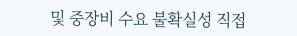및 중장비 수요 불확실성 직접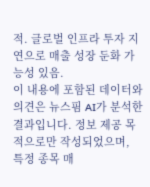적. 글로벌 인프라 투자 지연으로 매출 성장 둔화 가능성 있음.
이 내용에 포함된 데이터와 의견은 뉴스핌 AI가 분석한 결과입니다. 정보 제공 목적으로만 작성되었으며, 특정 종목 매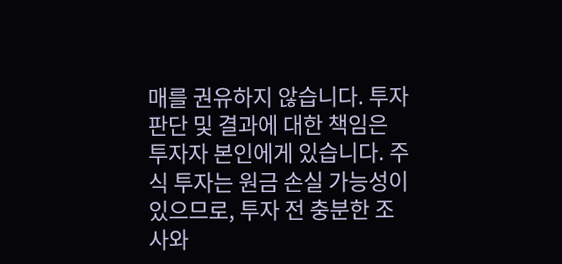매를 권유하지 않습니다. 투자 판단 및 결과에 대한 책임은 투자자 본인에게 있습니다. 주식 투자는 원금 손실 가능성이 있으므로, 투자 전 충분한 조사와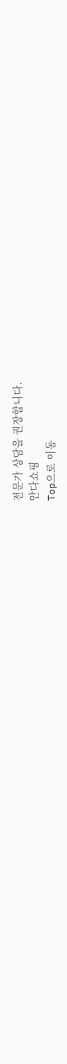전문가 상담을 권장합니다.
안다쇼핑
Top으로 이동